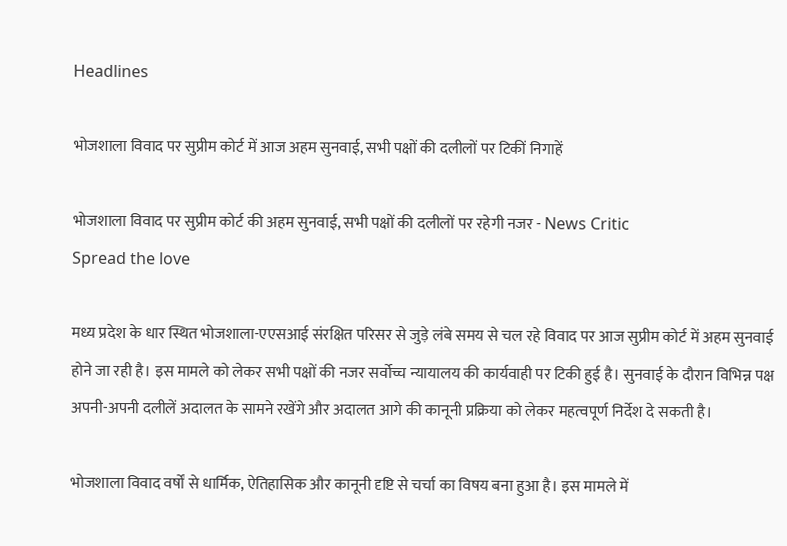Headlines

भोजशाला विवाद पर सुप्रीम कोर्ट में आज अहम सुनवाई, सभी पक्षों की दलीलों पर टिकीं निगाहें

भोजशाला विवाद पर सुप्रीम कोर्ट की अहम सुनवाई, सभी पक्षों की दलीलों पर रहेगी नजर - News Critic
Spread the love

मध्य प्रदेश के धार स्थित भोजशाला-एएसआई संरक्षित परिसर से जुड़े लंबे समय से चल रहे विवाद पर आज सुप्रीम कोर्ट में अहम सुनवाई होने जा रही है। इस मामले को लेकर सभी पक्षों की नजर सर्वोच्च न्यायालय की कार्यवाही पर टिकी हुई है। सुनवाई के दौरान विभिन्न पक्ष अपनी-अपनी दलीलें अदालत के सामने रखेंगे और अदालत आगे की कानूनी प्रक्रिया को लेकर महत्वपूर्ण निर्देश दे सकती है।

भोजशाला विवाद वर्षों से धार्मिक, ऐतिहासिक और कानूनी दृष्टि से चर्चा का विषय बना हुआ है। इस मामले में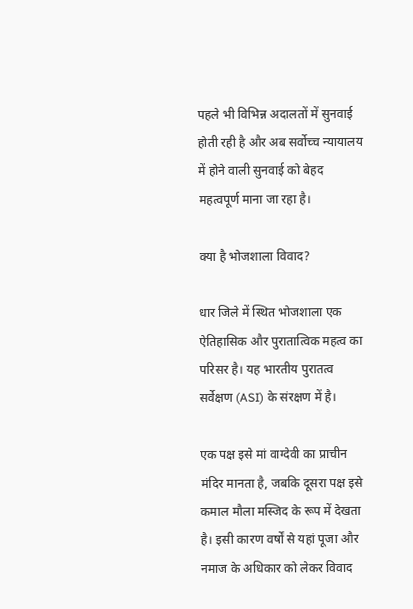पहले भी विभिन्न अदालतों में सुनवाई होती रही है और अब सर्वोच्च न्यायालय में होने वाली सुनवाई को बेहद महत्वपूर्ण माना जा रहा है।

क्या है भोजशाला विवाद?

धार जिले में स्थित भोजशाला एक ऐतिहासिक और पुरातात्विक महत्व का परिसर है। यह भारतीय पुरातत्व सर्वेक्षण (ASI) के संरक्षण में है।

एक पक्ष इसे मां वाग्देवी का प्राचीन मंदिर मानता है, जबकि दूसरा पक्ष इसे कमाल मौला मस्जिद के रूप में देखता है। इसी कारण वर्षों से यहां पूजा और नमाज के अधिकार को लेकर विवाद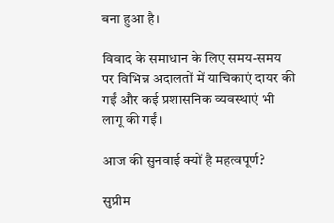बना हुआ है।

विवाद के समाधान के लिए समय-समय पर विभिन्न अदालतों में याचिकाएं दायर की गईं और कई प्रशासनिक व्यवस्थाएं भी लागू की गईं।

आज की सुनवाई क्यों है महत्वपूर्ण?

सुप्रीम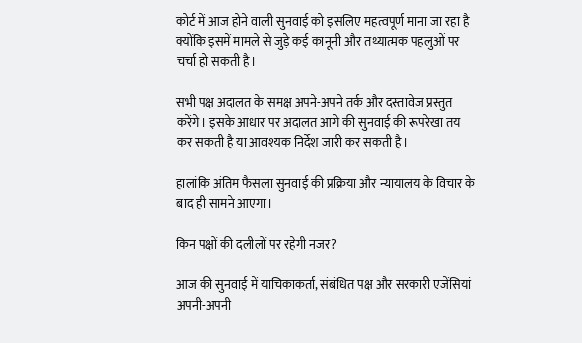कोर्ट में आज होने वाली सुनवाई को इसलिए महत्वपूर्ण माना जा रहा है क्योंकि इसमें मामले से जुड़े कई कानूनी और तथ्यात्मक पहलुओं पर चर्चा हो सकती है।

सभी पक्ष अदालत के समक्ष अपने-अपने तर्क और दस्तावेज प्रस्तुत करेंगे। इसके आधार पर अदालत आगे की सुनवाई की रूपरेखा तय कर सकती है या आवश्यक निर्देश जारी कर सकती है।

हालांकि अंतिम फैसला सुनवाई की प्रक्रिया और न्यायालय के विचार के बाद ही सामने आएगा।

किन पक्षों की दलीलों पर रहेगी नजर?

आज की सुनवाई में याचिकाकर्ता, संबंधित पक्ष और सरकारी एजेंसियां अपनी-अपनी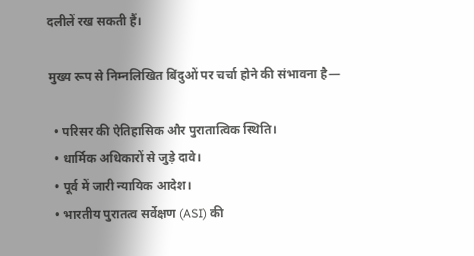दलीलें रख सकती हैं।

मुख्य रूप से निम्नलिखित बिंदुओं पर चर्चा होने की संभावना है—

  • परिसर की ऐतिहासिक और पुरातात्विक स्थिति।
  • धार्मिक अधिकारों से जुड़े दावे।
  • पूर्व में जारी न्यायिक आदेश।
  • भारतीय पुरातत्व सर्वेक्षण (ASI) की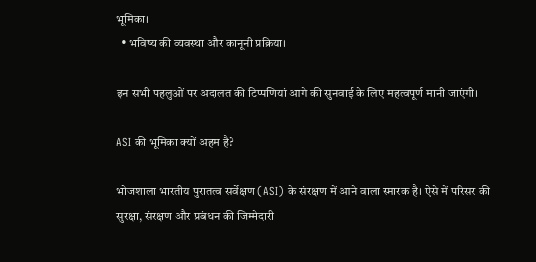भूमिका।
  • भविष्य की व्यवस्था और कानूनी प्रक्रिया।

इन सभी पहलुओं पर अदालत की टिप्पणियां आगे की सुनवाई के लिए महत्वपूर्ण मानी जाएंगी।

ASI की भूमिका क्यों अहम है?

भोजशाला भारतीय पुरातत्व सर्वेक्षण (ASI) के संरक्षण में आने वाला स्मारक है। ऐसे में परिसर की सुरक्षा, संरक्षण और प्रबंधन की जिम्मेदारी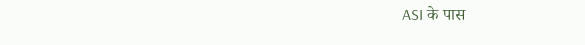ASI के पास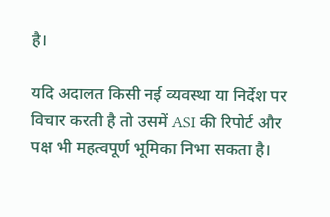है।

यदि अदालत किसी नई व्यवस्था या निर्देश पर विचार करती है तो उसमें ASI की रिपोर्ट और पक्ष भी महत्वपूर्ण भूमिका निभा सकता है।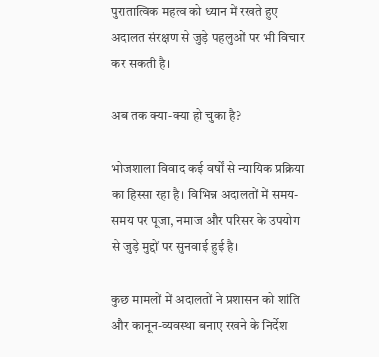पुरातात्विक महत्व को ध्यान में रखते हुए अदालत संरक्षण से जुड़े पहलुओं पर भी विचार कर सकती है।

अब तक क्या-क्या हो चुका है?

भोजशाला विवाद कई वर्षों से न्यायिक प्रक्रिया का हिस्सा रहा है। विभिन्न अदालतों में समय-समय पर पूजा, नमाज और परिसर के उपयोग से जुड़े मुद्दों पर सुनवाई हुई है।

कुछ मामलों में अदालतों ने प्रशासन को शांति और कानून-व्यवस्था बनाए रखने के निर्देश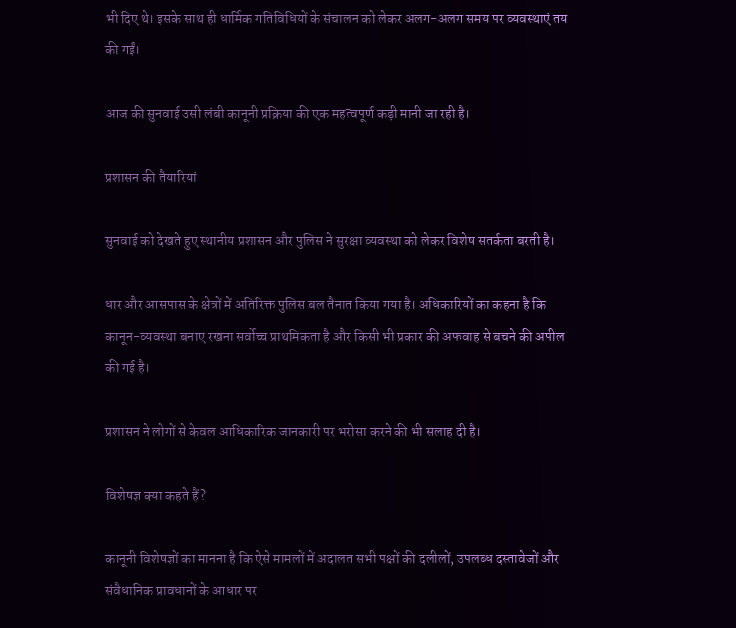भी दिए थे। इसके साथ ही धार्मिक गतिविधियों के संचालन को लेकर अलग-अलग समय पर व्यवस्थाएं तय की गईं।

आज की सुनवाई उसी लंबी कानूनी प्रक्रिया की एक महत्वपूर्ण कड़ी मानी जा रही है।

प्रशासन की तैयारियां

सुनवाई को देखते हुए स्थानीय प्रशासन और पुलिस ने सुरक्षा व्यवस्था को लेकर विशेष सतर्कता बरती है।

धार और आसपास के क्षेत्रों में अतिरिक्त पुलिस बल तैनात किया गया है। अधिकारियों का कहना है कि कानून-व्यवस्था बनाए रखना सर्वोच्च प्राथमिकता है और किसी भी प्रकार की अफवाह से बचने की अपील की गई है।

प्रशासन ने लोगों से केवल आधिकारिक जानकारी पर भरोसा करने की भी सलाह दी है।

विशेषज्ञ क्या कहते हैं?

कानूनी विशेषज्ञों का मानना है कि ऐसे मामलों में अदालत सभी पक्षों की दलीलों, उपलब्ध दस्तावेजों और संवैधानिक प्रावधानों के आधार पर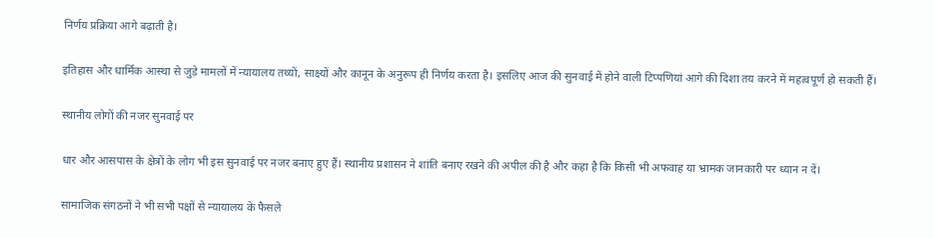निर्णय प्रक्रिया आगे बढ़ाती है।

इतिहास और धार्मिक आस्था से जुड़े मामलों में न्यायालय तथ्यों, साक्ष्यों और कानून के अनुरूप ही निर्णय करता है। इसलिए आज की सुनवाई में होने वाली टिप्पणियां आगे की दिशा तय करने में महत्वपूर्ण हो सकती हैं।

स्थानीय लोगों की नजर सुनवाई पर

धार और आसपास के क्षेत्रों के लोग भी इस सुनवाई पर नजर बनाए हुए हैं। स्थानीय प्रशासन ने शांति बनाए रखने की अपील की है और कहा है कि किसी भी अफवाह या भ्रामक जानकारी पर ध्यान न दें।

सामाजिक संगठनों ने भी सभी पक्षों से न्यायालय के फैसले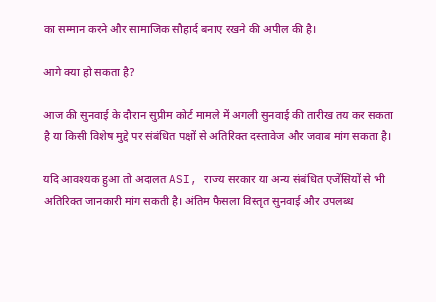का सम्मान करने और सामाजिक सौहार्द बनाए रखने की अपील की है।

आगे क्या हो सकता है?

आज की सुनवाई के दौरान सुप्रीम कोर्ट मामले में अगली सुनवाई की तारीख तय कर सकता है या किसी विशेष मुद्दे पर संबंधित पक्षों से अतिरिक्त दस्तावेज और जवाब मांग सकता है।

यदि आवश्यक हुआ तो अदालत ASI, राज्य सरकार या अन्य संबंधित एजेंसियों से भी अतिरिक्त जानकारी मांग सकती है। अंतिम फैसला विस्तृत सुनवाई और उपलब्ध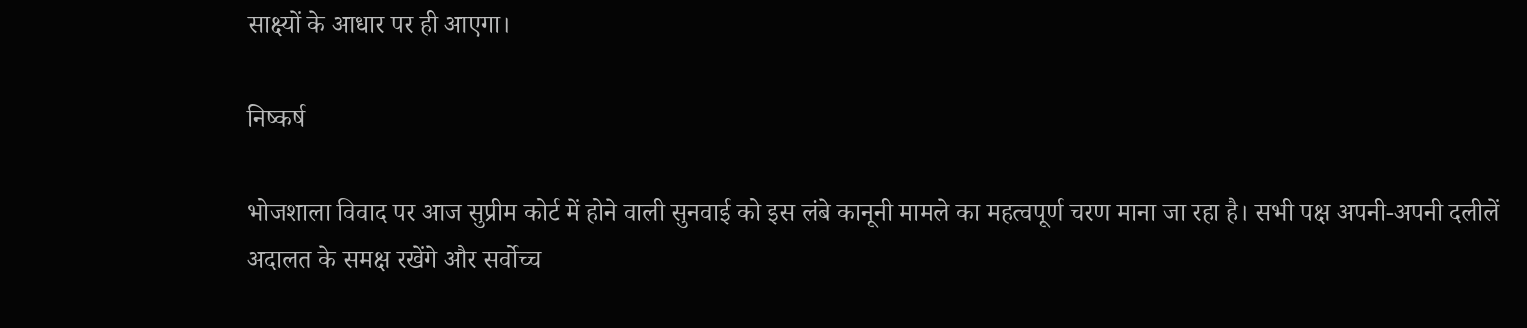साक्ष्यों के आधार पर ही आएगा।

निष्कर्ष

भोजशाला विवाद पर आज सुप्रीम कोर्ट में होने वाली सुनवाई को इस लंबे कानूनी मामले का महत्वपूर्ण चरण माना जा रहा है। सभी पक्ष अपनी-अपनी दलीलें अदालत के समक्ष रखेंगे और सर्वोच्च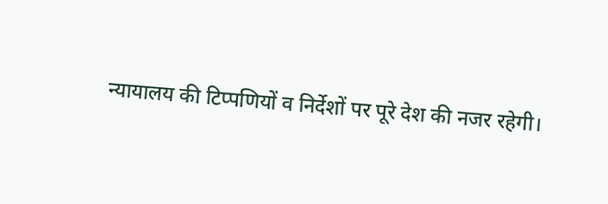न्यायालय की टिप्पणियों व निर्देशों पर पूरे देश की नजर रहेगी।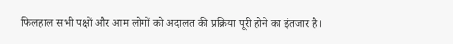फिलहाल सभी पक्षों और आम लोगों को अदालत की प्रक्रिया पूरी होने का इंतजार है।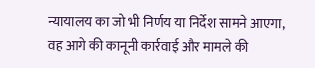न्यायालय का जो भी निर्णय या निर्देश सामने आएगा, वह आगे की कानूनी कार्रवाई और मामले की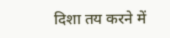दिशा तय करने में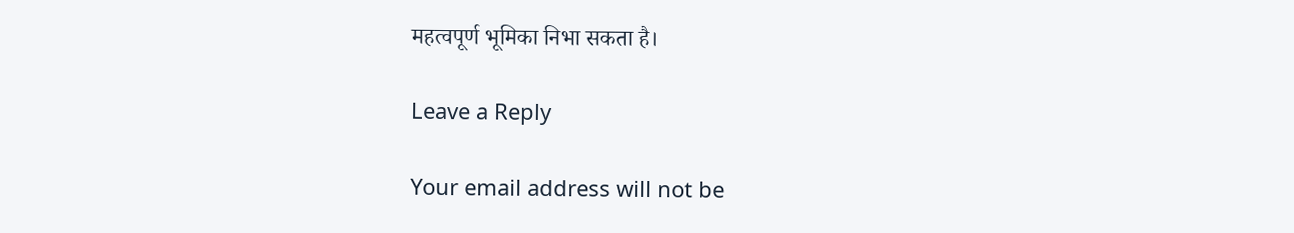महत्वपूर्ण भूमिका निभा सकता है।

Leave a Reply

Your email address will not be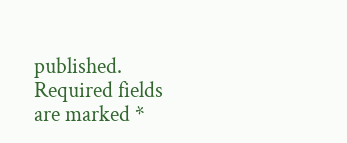published. Required fields are marked *